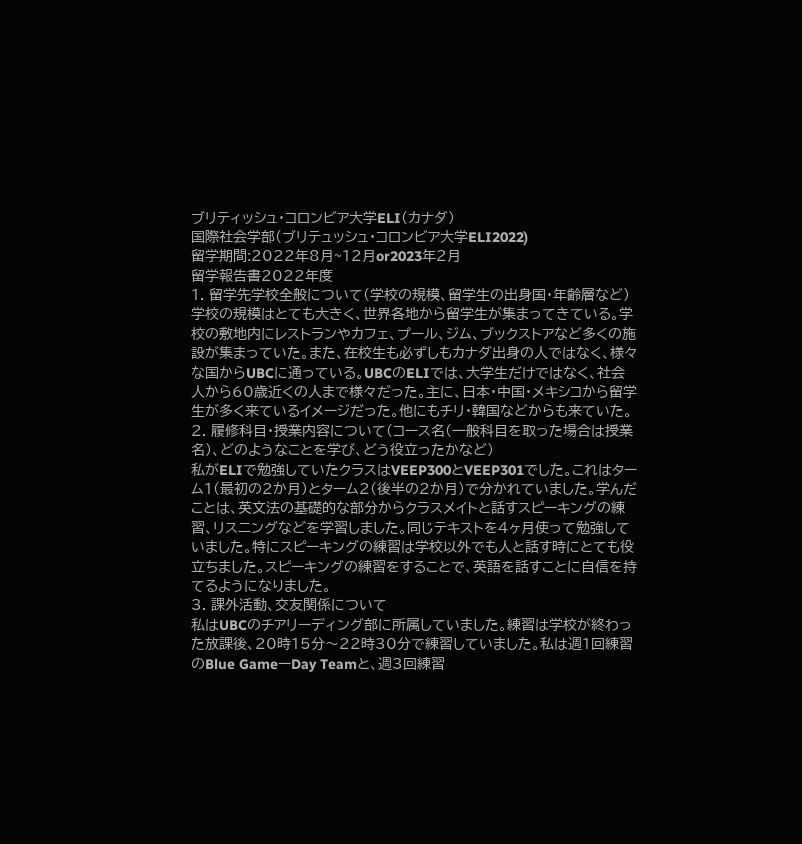ブリティッシュ・コロンビア大学ELI(カナダ)
国際社会学部(ブリテュッシュ・コロンビア大学ELI2022)
留学期間:2022年8月~12月or2023年2月
留学報告書2022年度
1. 留学先学校全般について(学校の規模、留学生の出身国・年齢層など)
学校の規模はとても大きく、世界各地から留学生が集まってきている。学校の敷地内にレストランやカフェ、プール、ジム、ブックストアなど多くの施設が集まっていた。また、在校生も必ずしもカナダ出身の人ではなく、様々な国からUBCに通っている。UBCのELIでは、大学生だけではなく、社会人から60歳近くの人まで様々だった。主に、日本・中国・メキシコから留学生が多く来ているイメージだった。他にもチリ・韓国などからも来ていた。
2. 履修科目・授業内容について(コース名(一般科目を取った場合は授業名)、どのようなことを学び、どう役立ったかなど)
私がELIで勉強していたクラスはVEEP300とVEEP301でした。これはターム1(最初の2か月)とターム2(後半の2か月)で分かれていました。学んだことは、英文法の基礎的な部分からクラスメイトと話すスピーキングの練習、リスニングなどを学習しました。同じテキストを4ヶ月使って勉強していました。特にスピーキングの練習は学校以外でも人と話す時にとても役立ちました。スピーキングの練習をすることで、英語を話すことに自信を持てるようになりました。
3. 課外活動、交友関係について
私はUBCのチアリーディング部に所属していました。練習は学校が終わった放課後、20時15分〜22時30分で練習していました。私は週1回練習のBlue GameーDay Teamと、週3回練習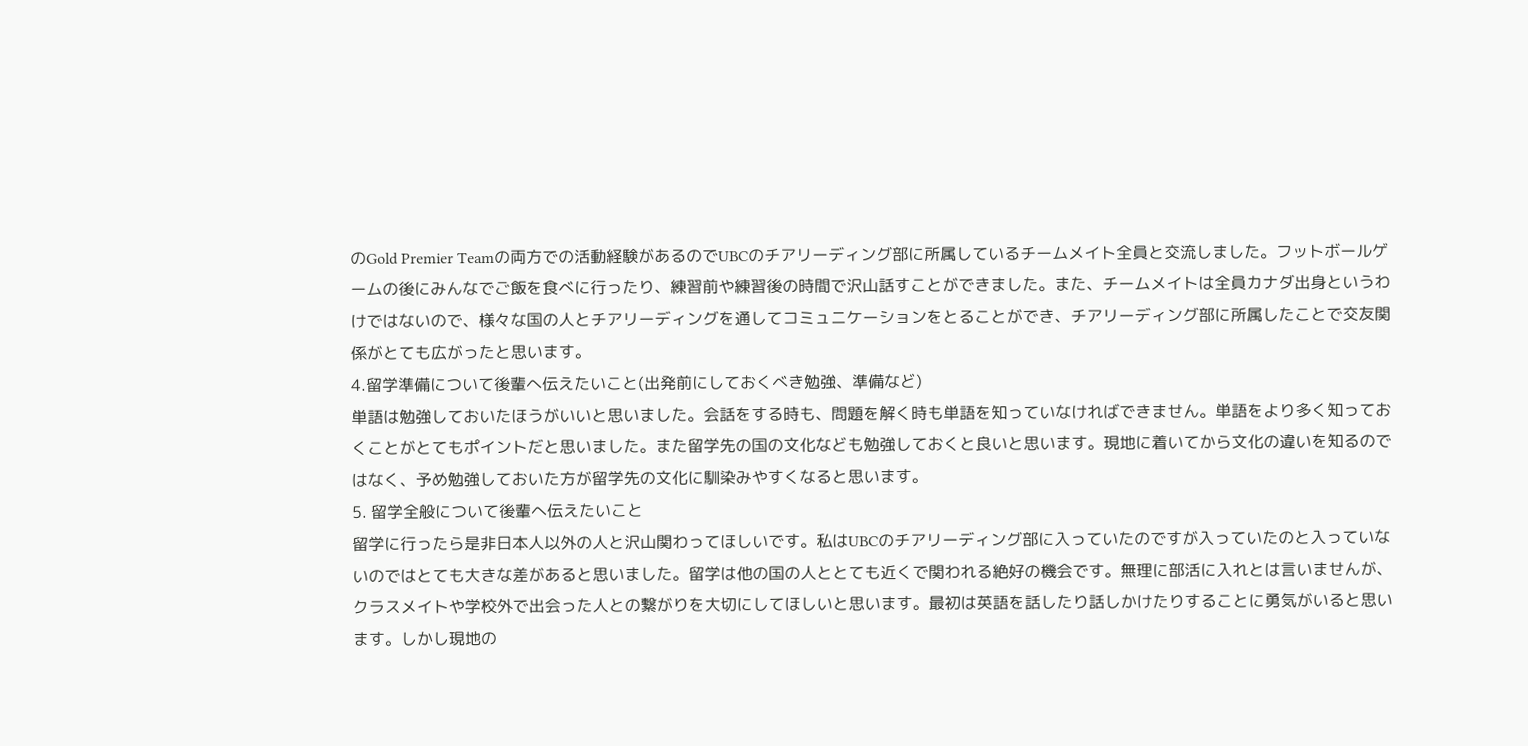のGold Premier Teamの両方での活動経験があるのでUBCのチアリーディング部に所属しているチームメイト全員と交流しました。フットボールゲームの後にみんなでご飯を食べに行ったり、練習前や練習後の時間で沢山話すことができました。また、チームメイトは全員カナダ出身というわけではないので、様々な国の人とチアリーディングを通してコミュニケーションをとることができ、チアリーディング部に所属したことで交友関係がとても広がったと思います。
4.留学準備について後輩へ伝えたいこと(出発前にしておくべき勉強、準備など)
単語は勉強しておいたほうがいいと思いました。会話をする時も、問題を解く時も単語を知っていなければできません。単語をより多く知っておくことがとてもポイントだと思いました。また留学先の国の文化なども勉強しておくと良いと思います。現地に着いてから文化の違いを知るのではなく、予め勉強しておいた方が留学先の文化に馴染みやすくなると思います。
5. 留学全般について後輩へ伝えたいこと
留学に行ったら是非日本人以外の人と沢山関わってほしいです。私はUBCのチアリーディング部に入っていたのですが入っていたのと入っていないのではとても大きな差があると思いました。留学は他の国の人ととても近くで関われる絶好の機会です。無理に部活に入れとは言いませんが、クラスメイトや学校外で出会った人との繋がりを大切にしてほしいと思います。最初は英語を話したり話しかけたりすることに勇気がいると思います。しかし現地の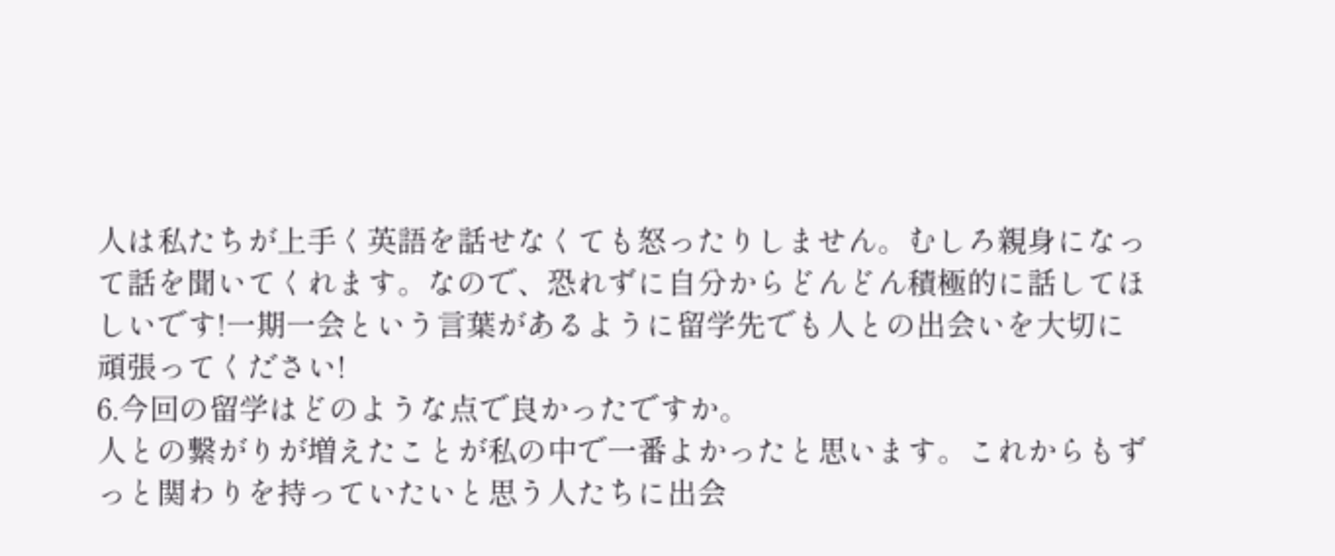人は私たちが上手く英語を話せなくても怒ったりしません。むしろ親身になって話を聞いてくれます。なので、恐れずに自分からどんどん積極的に話してほしいです!一期一会という言葉があるように留学先でも人との出会いを大切に頑張ってください!
6.今回の留学はどのような点で良かったですか。
人との繋がりが増えたことが私の中で一番よかったと思います。これからもずっと関わりを持っていたいと思う人たちに出会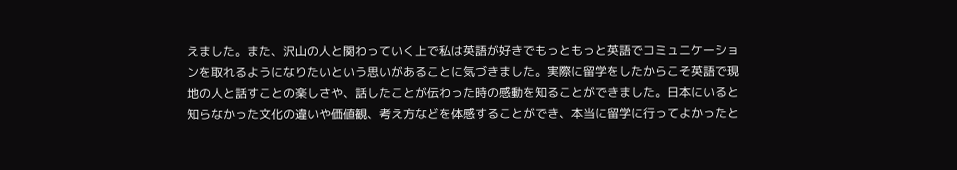えました。また、沢山の人と関わっていく上で私は英語が好きでもっともっと英語でコミュニケーションを取れるようになりたいという思いがあることに気づきました。実際に留学をしたからこそ英語で現地の人と話すことの楽しさや、話したことが伝わった時の感動を知ることができました。日本にいると知らなかった文化の違いや価値観、考え方などを体感することができ、本当に留学に行ってよかったと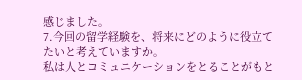感じました。
7.今回の留学経験を、将来にどのように役立てたいと考えていますか。
私は人とコミュニケーションをとることがもと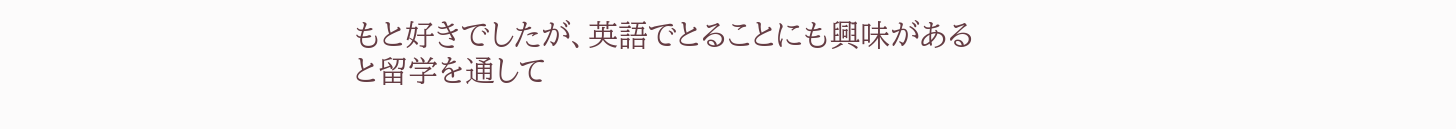もと好きでしたが、英語でとることにも興味があると留学を通して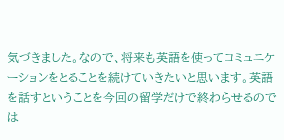気づきました。なので、将来も英語を使ってコミュニケーションをとることを続けていきたいと思います。英語を話すということを今回の留学だけで終わらせるのでは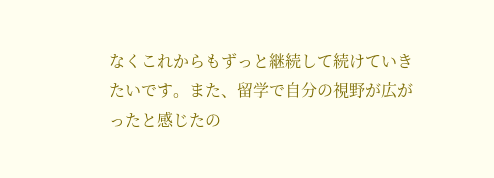なくこれからもずっと継続して続けていきたいです。また、留学で自分の視野が広がったと感じたの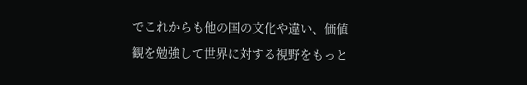でこれからも他の国の文化や違い、価値観を勉強して世界に対する視野をもっと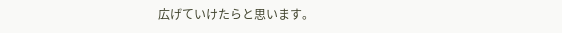広げていけたらと思います。